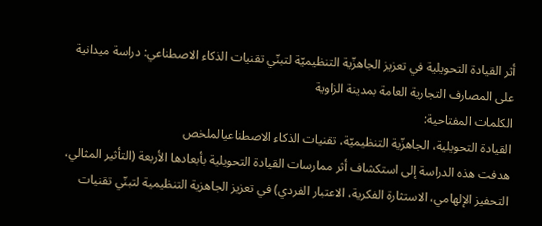أثر القيادة التحويلية في تعزيز الجاهزّية التنظيميّة لتبنّي تقنيات الذكاء الاصطناعي: دراسة ميدانية على المصارف التجارية العامة بمدينة الزاوية
الكلمات المفتاحية:
القيادة التحويلية، الجاهزّية التنظيميّة، تقنيات الذكاء الاصطناعيالملخص
هدفت هذه الدراسة إلى استكشاف أثر ممارسات القيادة التحويلية بأبعادها الأربعة (التأثير المثالي، التحفيز الإلهامي، الاستثارة الفكرية، الاعتبار الفردي) في تعزيز الجاهزية التنظيمية لتبنّي تقنيات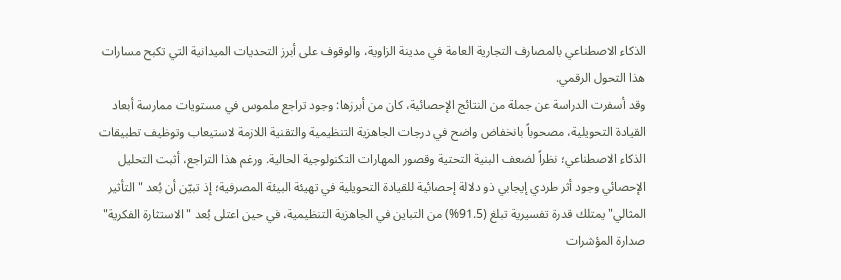الذكاء الاصطناعي بالمصارف التجارية العامة في مدينة الزاوية، والوقوف على أبرز التحديات الميدانية التي تكبح مسارات هذا التحول الرقمي.
وقد أسفرت الدراسة عن جملة من النتائج الإحصائية، كان من أبرزها: وجود تراجع ملموس في مستويات ممارسة أبعاد القيادة التحويلية، مصحوباً بانخفاض واضح في درجات الجاهزية التنظيمية والتقنية اللازمة لاستيعاب وتوظيف تطبيقات الذكاء الاصطناعي؛ نظراً لضعف البنية التحتية وقصور المهارات التكنولوجية الحالية. ورغم هذا التراجع، أثبت التحليل الإحصائي وجود أثر طردي إيجابي ذو دلالة إحصائية للقيادة التحويلية في تهيئة البيئة المصرفية؛ إذ تبيّن أن بُعد "التأثير المثالي" يمتلك قدرة تفسيرية تبلغ (91.5%) من التباين في الجاهزية التنظيمية، في حين اعتلى بُعد "الاستثارة الفكرية" صدارة المؤشرات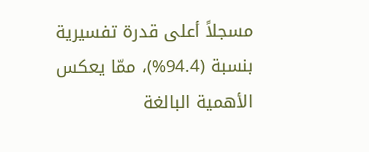مسجلاً أعلى قدرة تفسيرية بنسبة (94.4%)، ممّا يعكس الأهمية البالغة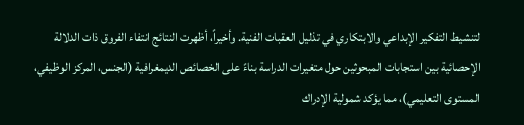لتنشيط التفكير الإبداعي والابتكاري في تذليل العقبات الفنية. وأخيراً، أظهرت النتائج انتفاء الفروق ذات الدلالة الإحصائية بين استجابات المبحوثين حول متغيرات الدراسة بناءً على الخصائص الديمغرافية (الجنس، المركز الوظيفي، المستوى التعليمي)، مما يؤكد شمولية الإدراك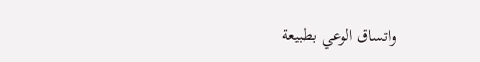واتساق الوعي بطبيعة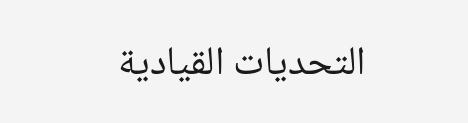التحديات القيادية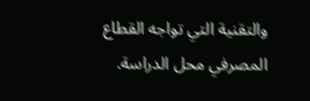والتقنية التي تواجه القطاع المصرفي محل الدراسة.